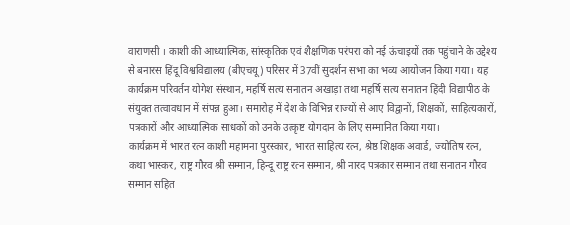वाराणसी । काशी की आध्यात्मिक, सांस्कृतिक एवं शैक्षणिक परंपरा को नई ऊंचाइयों तक पहुंचाने के उद्देश्य से बनारस हिंदू विश्वविद्यालय (बीएचयू) परिसर में 37वीं सुदर्शन सभा का भव्य आयोजन किया गया। यह कार्यक्रम परिवर्तन योगेश संस्थान, महर्षि सत्य सनातन अखाड़ा तथा महर्षि सत्य सनातन हिंदी विद्यापीठ के संयुक्त तत्वावधान में संपन्न हुआ। समारोह में देश के विभिन्न राज्यों से आए विद्वानों, शिक्षकों, साहित्यकारों, पत्रकारों और आध्यात्मिक साधकों को उनके उत्कृष्ट योगदान के लिए सम्मानित किया गया।
कार्यक्रम में भारत रत्न काशी महामना पुरस्कार, भारत साहित्य रत्न, श्रेष्ठ शिक्षक अवार्ड, ज्योतिष रत्न, कथा भास्कर, राष्ट्र गौरव श्री सम्मान, हिन्दू राष्ट्र रत्न सम्मान, श्री नारद पत्रकार सम्मान तथा सनातन गौरव सम्मान सहित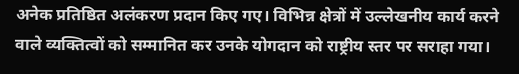अनेक प्रतिष्ठित अलंकरण प्रदान किए गए। विभिन्न क्षेत्रों में उल्लेखनीय कार्य करने वाले व्यक्तित्वों को सम्मानित कर उनके योगदान को राष्ट्रीय स्तर पर सराहा गया।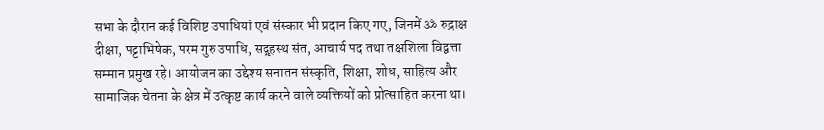सभा के दौरान कई विशिष्ट उपाधियां एवं संस्कार भी प्रदान किए गए, जिनमें ॐ रुद्राक्ष दीक्षा, पट्टाभिषेक, परम गुरु उपाधि, सद्गृहस्थ संत, आचार्य पद तथा तक्षशिला विद्वत्ता सम्मान प्रमुख रहे। आयोजन का उद्देश्य सनातन संस्कृति, शिक्षा, शोध, साहित्य और सामाजिक चेतना के क्षेत्र में उत्कृष्ट कार्य करने वाले व्यक्तियों को प्रोत्साहित करना था।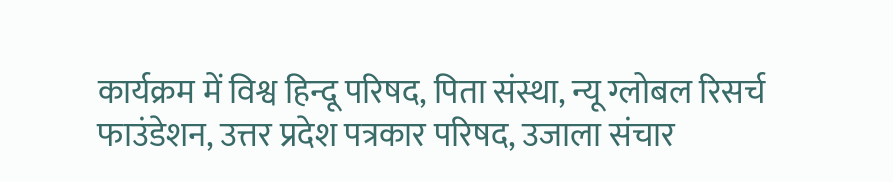कार्यक्रम में विश्व हिन्दू परिषद, पिता संस्था, न्यू ग्लोबल रिसर्च फाउंडेशन, उत्तर प्रदेश पत्रकार परिषद, उजाला संचार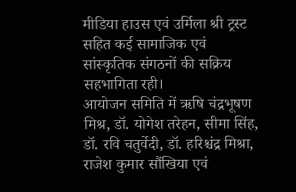मीडिया हाउस एवं उर्मिला श्री ट्रस्ट सहित कई सामाजिक एवं सांस्कृतिक संगठनों की सक्रिय सहभागिता रही।
आयोजन समिति में ऋषि चंद्रभूषण मिश्र, डॉ. योगेश तरेहन, सीमा सिंह, डॉ. रवि चतुर्वेदी, डॉ. हरिश्चंद्र मिश्रा, राजेश कुमार सौंखिया एवं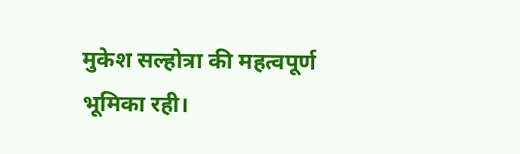मुकेश सल्होत्रा की महत्वपूर्ण भूमिका रही।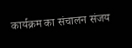कार्यक्रम का संचालन संजय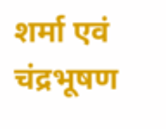शर्मा एवं चंद्रभूषण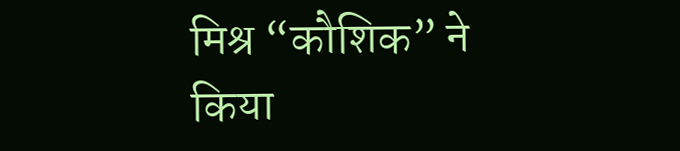मिश्र “कौशिक” ने किया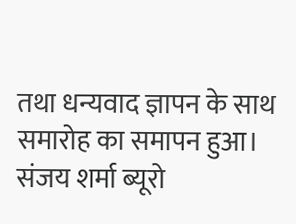तथा धन्यवाद ज्ञापन के साथ समारोह का समापन हुआ।
संजय शर्मा ब्यूरो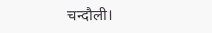चन्दौली।